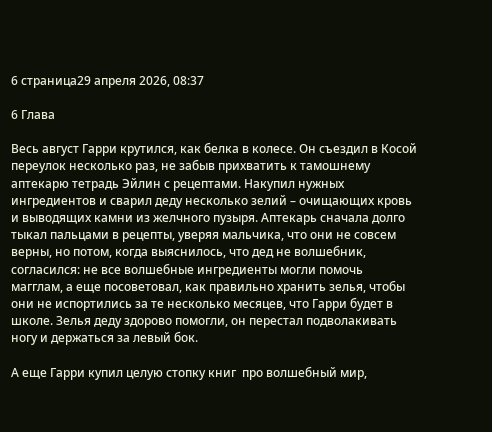6 страница29 апреля 2026, 08:37

6 Глава

Весь август Гарри крутился, как белка в колесе. Он съездил в Косой переулок несколько раз, не забыв прихватить к тамошнему аптекарю тетрадь Эйлин с рецептами. Накупил нужных ингредиентов и сварил деду несколько зелий – очищающих кровь и выводящих камни из желчного пузыря. Аптекарь сначала долго тыкал пальцами в рецепты, уверяя мальчика, что они не совсем верны, но потом, когда выяснилось, что дед не волшебник, согласился: не все волшебные ингредиенты могли помочь магглам, а еще посоветовал, как правильно хранить зелья, чтобы они не испортились за те несколько месяцев, что Гарри будет в школе. Зелья деду здорово помогли, он перестал подволакивать ногу и держаться за левый бок.

А еще Гарри купил целую стопку книг  про волшебный мир,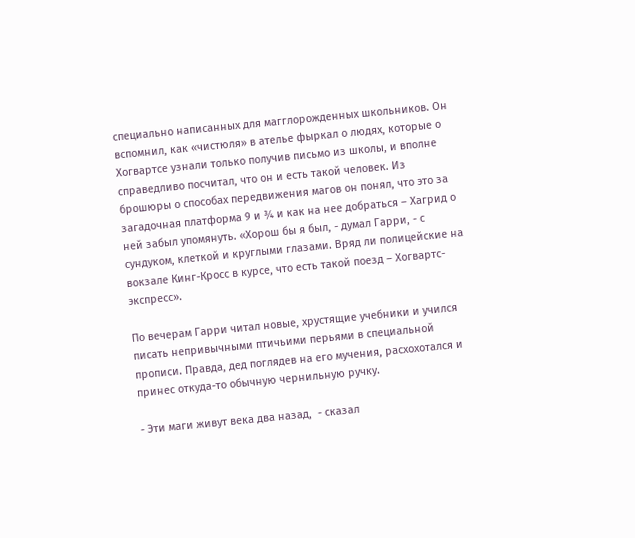специально написанных для магглорожденных школьников. Он вспомнил, как «чистюля» в ателье фыркал о людях, которые о Хогвартсе узнали только получив письмо из школы, и вполне справедливо посчитал, что он и есть такой человек. Из брошюры о способах передвижения магов он понял, что это за загадочная платформа 9 и ¾ и как на нее добраться – Хагрид о ней забыл упомянуть. «Хорош бы я был, - думал Гарри, - с сундуком, клеткой и круглыми глазами. Вряд ли полицейские на вокзале Кинг-Кросс в курсе, что есть такой поезд – Хогвартс-экспресс».

По вечерам Гарри читал новые, хрустящие учебники и учился писать непривычными птичьими перьями в специальной прописи. Правда, дед поглядев на его мучения, расхохотался и принес откуда-то обычную чернильную ручку.

- Эти маги живут века два назад,  - сказал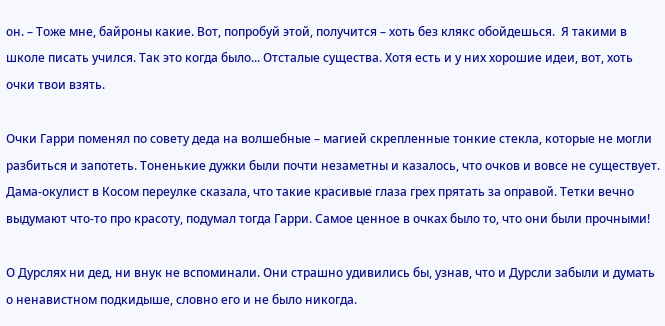он. – Тоже мне, байроны какие. Вот, попробуй этой, получится – хоть без клякс обойдешься.  Я такими в школе писать учился. Так это когда было... Отсталые существа. Хотя есть и у них хорошие идеи, вот, хоть очки твои взять.

Очки Гарри поменял по совету деда на волшебные – магией скрепленные тонкие стекла, которые не могли разбиться и запотеть. Тоненькие дужки были почти незаметны и казалось, что очков и вовсе не существует. Дама-окулист в Косом переулке сказала, что такие красивые глаза грех прятать за оправой. Тетки вечно выдумают что-то про красоту, подумал тогда Гарри. Самое ценное в очках было то, что они были прочными!

О Дурслях ни дед, ни внук не вспоминали. Они страшно удивились бы, узнав, что и Дурсли забыли и думать о ненавистном подкидыше, словно его и не было никогда.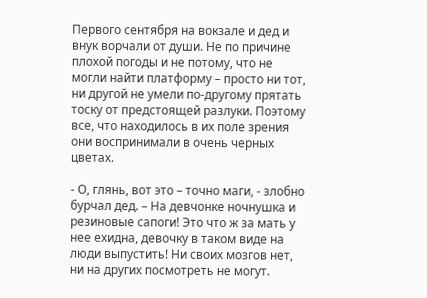Первого сентября на вокзале и дед и внук ворчали от души. Не по причине плохой погоды и не потому, что не могли найти платформу – просто ни тот, ни другой не умели по-другому прятать тоску от предстоящей разлуки. Поэтому все, что находилось в их поле зрения они воспринимали в очень черных цветах.

- О, глянь, вот это – точно маги, - злобно бурчал дед. – На девчонке ночнушка и резиновые сапоги! Это что ж за мать у нее ехидна, девочку в таком виде на люди выпустить! Ни своих мозгов нет, ни на других посмотреть не могут.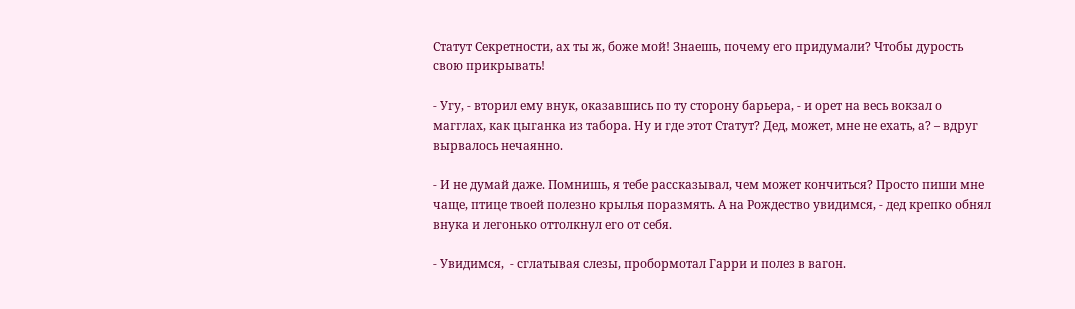Статут Секретности, ах ты ж, боже мой! Знаешь, почему его придумали? Чтобы дурость свою прикрывать!

- Угу, - вторил ему внук, оказавшись по ту сторону барьера, - и орет на весь вокзал о магглах, как цыганка из табора. Ну и где этот Статут? Дед, может, мне не ехать, а? – вдруг вырвалось нечаянно.

- И не думай даже. Помнишь, я тебе рассказывал, чем может кончиться? Просто пиши мне чаще, птице твоей полезно крылья поразмять. А на Рождество увидимся, - дед крепко обнял внука и легонько оттолкнул его от себя.

- Увидимся,  - сглатывая слезы, пробормотал Гарри и полез в вагон.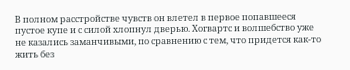В полном расстройстве чувств он влетел в первое попавшееся пустое купе и с силой хлопнул дверью. Хогвартс и волшебство уже не казались заманчивыми, по сравнению с тем, что придется как-то жить без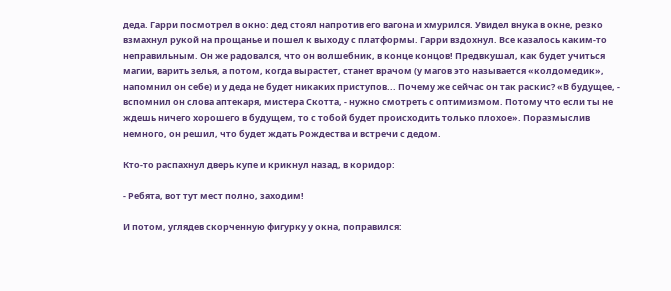деда. Гарри посмотрел в окно: дед стоял напротив его вагона и хмурился. Увидел внука в окне, резко взмахнул рукой на прощанье и пошел к выходу с платформы. Гарри вздохнул. Все казалось каким-то неправильным. Он же радовался, что он волшебник, в конце концов! Предвкушал, как будет учиться магии, варить зелья, а потом, когда вырастет, станет врачом (у магов это называется «колдомедик», напомнил он себе) и у деда не будет никаких приступов... Почему же сейчас он так раскис? «В будущее, - вспомнил он слова аптекаря, мистера Скотта, - нужно смотреть с оптимизмом. Потому что если ты не ждешь ничего хорошего в будущем, то с тобой будет происходить только плохое». Поразмыслив немного, он решил, что будет ждать Рождества и встречи с дедом.

Кто-то распахнул дверь купе и крикнул назад, в коридор:

- Ребята, вот тут мест полно, заходим!

И потом, углядев скорченную фигурку у окна, поправился: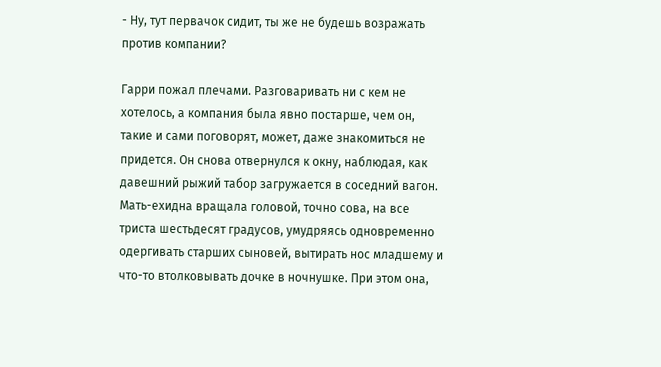- Ну, тут первачок сидит, ты же не будешь возражать против компании?

Гарри пожал плечами. Разговаривать ни с кем не хотелось, а компания была явно постарше, чем он, такие и сами поговорят, может, даже знакомиться не придется. Он снова отвернулся к окну, наблюдая, как давешний рыжий табор загружается в соседний вагон. Мать-ехидна вращала головой, точно сова, на все триста шестьдесят градусов, умудряясь одновременно одергивать старших сыновей, вытирать нос младшему и что-то втолковывать дочке в ночнушке. При этом она,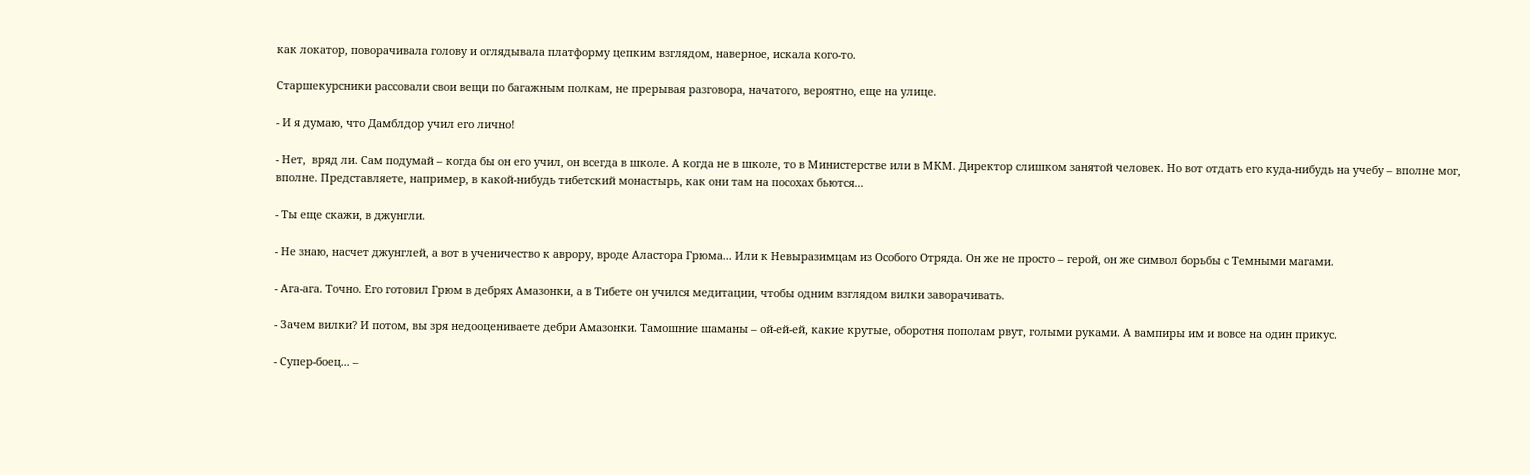как локатор, поворачивала голову и оглядывала платформу цепким взглядом, наверное, искала кого-то.

Старшекурсники рассовали свои вещи по багажным полкам, не прерывая разговора, начатого, вероятно, еще на улице.

- И я думаю, что Дамблдор учил его лично!

- Нет,  вряд ли. Сам подумай – когда бы он его учил, он всегда в школе. А когда не в школе, то в Министерстве или в МКМ. Директор слишком занятой человек. Но вот отдать его куда-нибудь на учебу – вполне мог, вполне. Представляете, например, в какой-нибудь тибетский монастырь, как они там на посохах бьются...

- Ты еще скажи, в джунгли.

- Не знаю, насчет джунглей, а вот в ученичество к аврору, вроде Аластора Грюма... Или к Невыразимцам из Особого Отряда. Он же не просто – герой, он же символ борьбы с Темными магами.

- Ага-ага. Точно. Его готовил Грюм в дебрях Амазонки, а в Тибете он учился медитации, чтобы одним взглядом вилки заворачивать.

- Зачем вилки? И потом, вы зря недооцениваете дебри Амазонки. Тамошние шаманы – ой-ей-ей, какие крутые, оборотня пополам рвут, голыми руками. А вампиры им и вовсе на один прикус.

- Супер-боец... –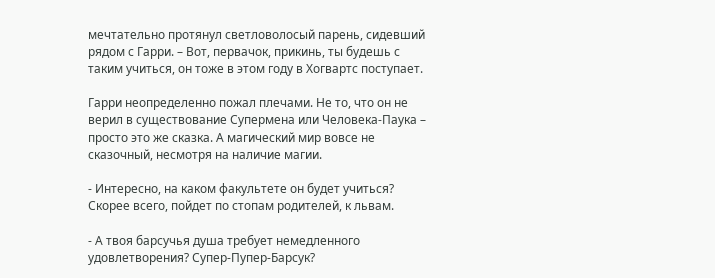мечтательно протянул светловолосый парень, сидевший рядом с Гарри. – Вот, первачок, прикинь, ты будешь с таким учиться, он тоже в этом году в Хогвартс поступает.

Гарри неопределенно пожал плечами. Не то, что он не верил в существование Супермена или Человека-Паука – просто это же сказка. А магический мир вовсе не сказочный, несмотря на наличие магии.

- Интересно, на каком факультете он будет учиться? Скорее всего, пойдет по стопам родителей, к львам.

- А твоя барсучья душа требует немедленного удовлетворения? Супер-Пупер-Барсук?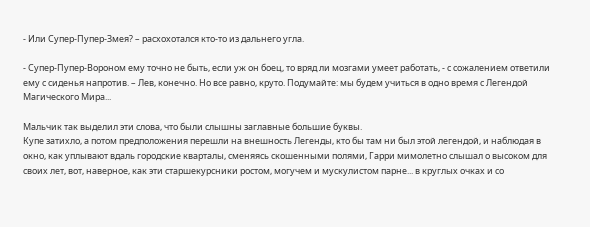- Или Супер-Пупер-Змея? – расхохотался кто-то из дальнего угла.

- Супер-Пупер-Вороном ему точно не быть, если уж он боец, то вряд ли мозгами умеет работать, - с сожалением ответили ему с сиденья напротив. – Лев, конечно. Но все равно, круто. Подумайте: мы будем учиться в одно время с Легендой Магического Мира...

Мальчик так выделил эти слова, что были слышны заглавные большие буквы.
Купе затихло, а потом предположения перешли на внешность Легенды, кто бы там ни был этой легендой, и наблюдая в окно, как уплывают вдаль городские кварталы, сменяясь скошенными полями, Гарри мимолетно слышал о высоком для своих лет, вот, наверное, как эти старшекурсники ростом, могучем и мускулистом парне... в круглых очках и со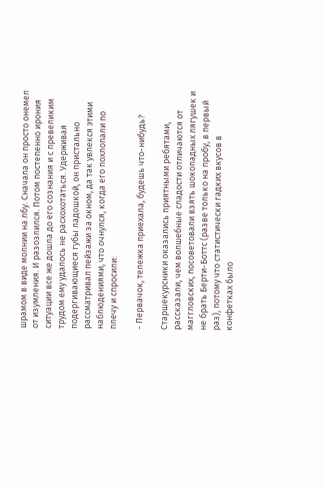шрамом в виде молнии на лбу. Сначала он просто онемел от изумления. И разозлился. Потом постепенно ирония ситуации все же дошла до его сознания и с превеликим трудом ему удалось не расхохотаться. Удерживая подергивающиеся губы ладошкой, он пристально рассматривал пейзажи за окном, да так увлекся этими наблюдениями, что очнулся, когда его похлопали по плечу и спросили:

- Первачок, тележка приехала, будешь что-нибудь?

Старшекурсники оказались приятными ребятами, рассказали, чем волшебные сладости отличаются от маггловских, посоветовали взять шоколадных лягушек и не брать Берти-Боттс (разве только на пробу, в первый раз), потому что статистически гадких вкусов в конфетках было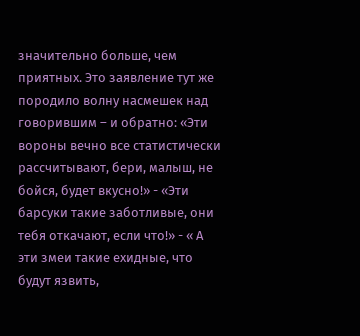значительно больше, чем приятных. Это заявление тут же породило волну насмешек над говорившим – и обратно: «Эти вороны вечно все статистически рассчитывают, бери, малыш, не бойся, будет вкусно!» - «Эти барсуки такие заботливые, они тебя откачают, если что!» - « А эти змеи такие ехидные, что будут язвить,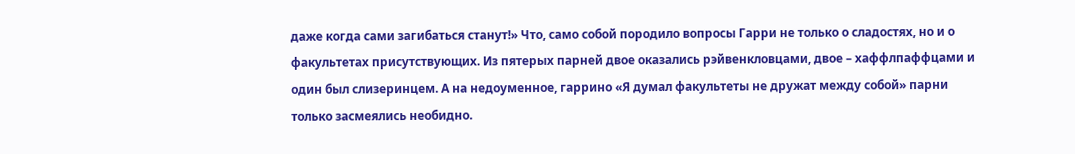даже когда сами загибаться станут!» Что, само собой породило вопросы Гарри не только о сладостях, но и о факультетах присутствующих. Из пятерых парней двое оказались рэйвенкловцами, двое – хаффлпаффцами и один был слизеринцем. А на недоуменное, гаррино «Я думал факультеты не дружат между собой» парни только засмеялись необидно.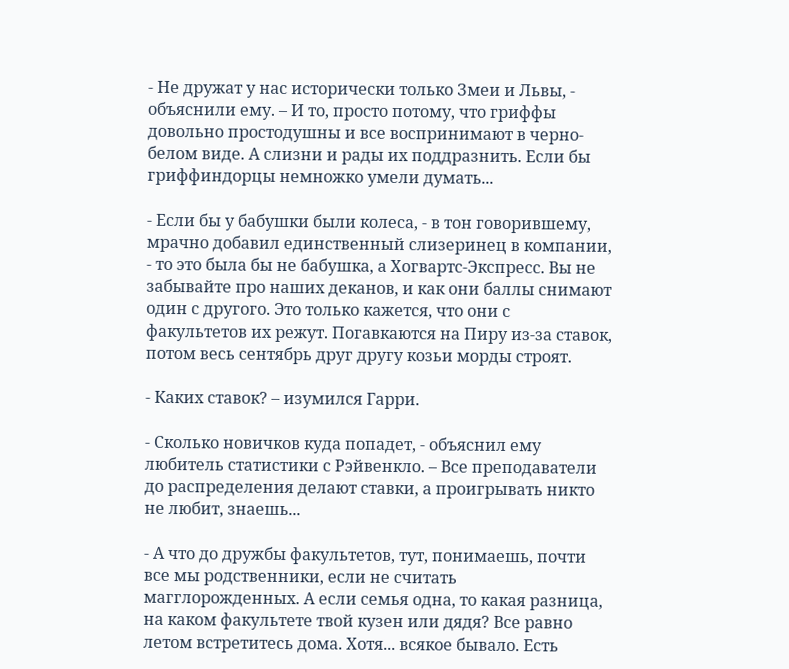- Не дружат у нас исторически только Змеи и Львы, - объяснили ему. – И то, просто потому, что гриффы довольно простодушны и все воспринимают в черно-белом виде. А слизни и рады их поддразнить. Если бы гриффиндорцы немножко умели думать...

- Если бы у бабушки были колеса, - в тон говорившему, мрачно добавил единственный слизеринец в компании, - то это была бы не бабушка, а Хогвартс-Экспресс. Вы не забывайте про наших деканов, и как они баллы снимают один с другого. Это только кажется, что они с факультетов их режут. Погавкаются на Пиру из-за ставок, потом весь сентябрь друг другу козьи морды строят.

- Каких ставок? – изумился Гарри.

- Сколько новичков куда попадет, - объяснил ему любитель статистики с Рэйвенкло. – Все преподаватели до распределения делают ставки, а проигрывать никто не любит, знаешь...

- А что до дружбы факультетов, тут, понимаешь, почти все мы родственники, если не считать магглорожденных. А если семья одна, то какая разница, на каком факультете твой кузен или дядя? Все равно летом встретитесь дома. Хотя... всякое бывало. Есть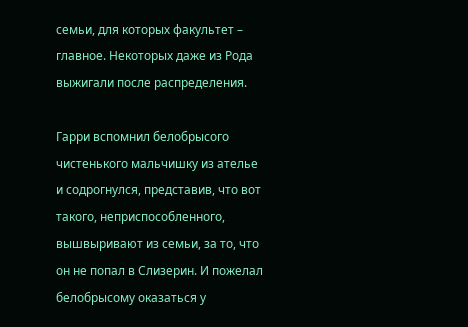семьи, для которых факультет – главное. Некоторых даже из Рода выжигали после распределения.

Гарри вспомнил белобрысого чистенького мальчишку из ателье и содрогнулся, представив, что вот такого, неприспособленного, вышвыривают из семьи, за то, что он не попал в Слизерин. И пожелал белобрысому оказаться у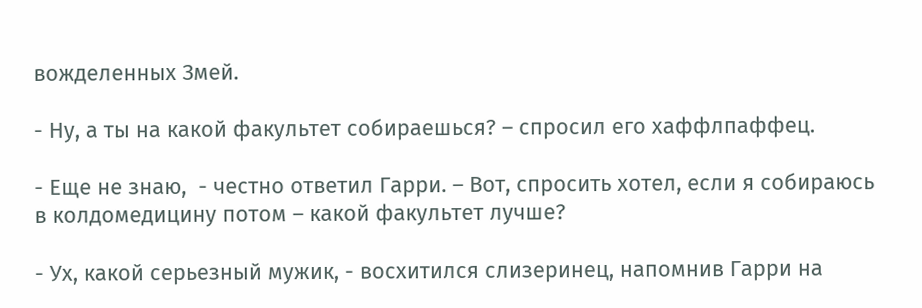вожделенных Змей.

- Ну, а ты на какой факультет собираешься? – спросил его хаффлпаффец.

- Еще не знаю,  - честно ответил Гарри. – Вот, спросить хотел, если я собираюсь в колдомедицину потом – какой факультет лучше?

- Ух, какой серьезный мужик, - восхитился слизеринец, напомнив Гарри на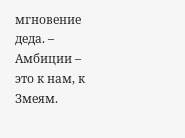мгновение деда. – Амбиции – это к нам, к Змеям.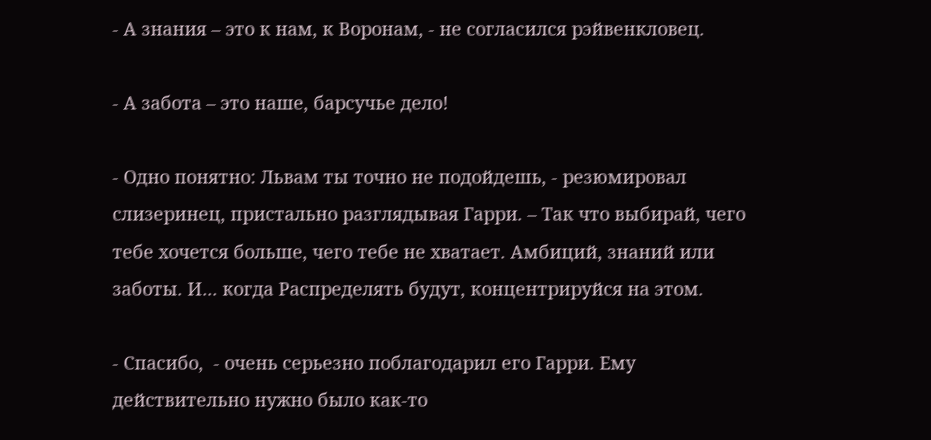- А знания – это к нам, к Воронам, - не согласился рэйвенкловец.

- А забота – это наше, барсучье дело!

- Одно понятно: Львам ты точно не подойдешь, - резюмировал слизеринец, пристально разглядывая Гарри. – Так что выбирай, чего тебе хочется больше, чего тебе не хватает. Амбиций, знаний или заботы. И... когда Распределять будут, концентрируйся на этом.

- Спасибо,  - очень серьезно поблагодарил его Гарри. Ему действительно нужно было как-то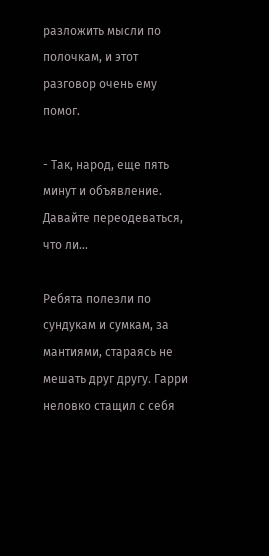разложить мысли по полочкам, и этот разговор очень ему помог.

- Так, народ, еще пять минут и объявление. Давайте переодеваться, что ли...

Ребята полезли по сундукам и сумкам, за мантиями, стараясь не мешать друг другу. Гарри неловко стащил с себя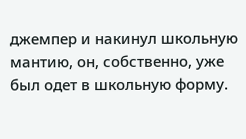джемпер и накинул школьную мантию, он, собственно, уже был одет в школьную форму.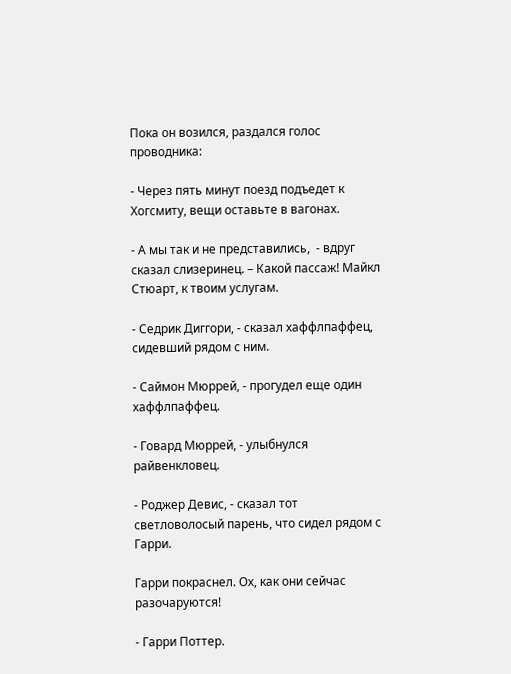Пока он возился, раздался голос проводника:

- Через пять минут поезд подъедет к Хогсмиту, вещи оставьте в вагонах.

- А мы так и не представились,  - вдруг сказал слизеринец. – Какой пассаж! Майкл Стюарт, к твоим услугам.

- Седрик Диггори, - сказал хаффлпаффец, сидевший рядом с ним.

- Саймон Мюррей, - прогудел еще один хаффлпаффец.

- Говард Мюррей, - улыбнулся райвенкловец.

- Роджер Девис, - сказал тот светловолосый парень, что сидел рядом с Гарри.

Гарри покраснел. Ох, как они сейчас разочаруются!

- Гарри Поттер.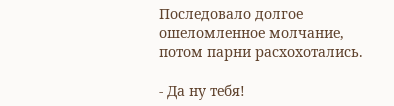Последовало долгое ошеломленное молчание, потом парни расхохотались.

- Да ну тебя!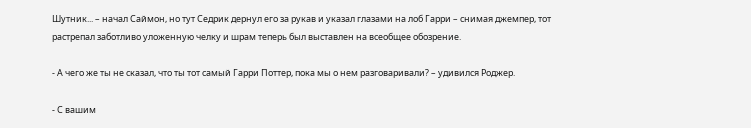Шутник... – начал Саймон, но тут Седрик дернул его за рукав и указал глазами на лоб Гарри – снимая джемпер, тот растрепал заботливо уложенную челку и шрам теперь был выставлен на всеобщее обозрение.

- А чего же ты не сказал, что ты тот самый Гарри Поттер, пока мы о нем разговаривали? – удивился Роджер.

- С вашим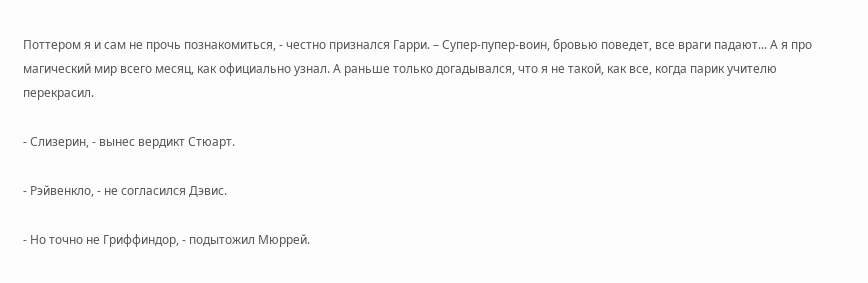Поттером я и сам не прочь познакомиться, - честно признался Гарри. – Супер-пупер-воин, бровью поведет, все враги падают... А я про магический мир всего месяц, как официально узнал. А раньше только догадывался, что я не такой, как все, когда парик учителю перекрасил.

- Слизерин, - вынес вердикт Стюарт.

- Рэйвенкло, - не согласился Дэвис.

- Но точно не Гриффиндор, - подытожил Мюррей.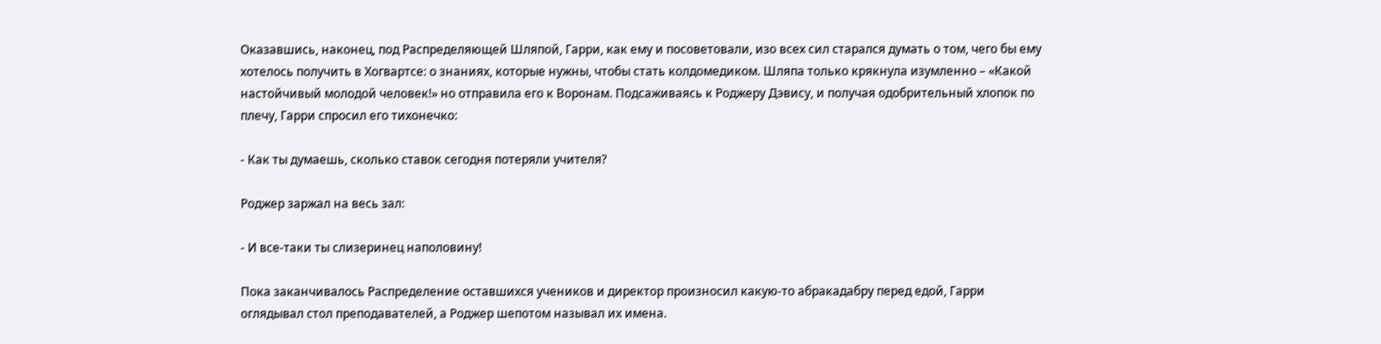Оказавшись, наконец, под Распределяющей Шляпой, Гарри, как ему и посоветовали, изо всех сил старался думать о том, чего бы ему хотелось получить в Хогвартсе: о знаниях, которые нужны, чтобы стать колдомедиком. Шляпа только крякнула изумленно – «Какой настойчивый молодой человек!» но отправила его к Воронам. Подсаживаясь к Роджеру Дэвису, и получая одобрительный хлопок по плечу, Гарри спросил его тихонечко:

- Как ты думаешь, сколько ставок сегодня потеряли учителя?

Роджер заржал на весь зал:

- И все-таки ты слизеринец наполовину!

Пока заканчивалось Распределение оставшихся учеников и директор произносил какую-то абракадабру перед едой, Гарри оглядывал стол преподавателей, а Роджер шепотом называл их имена.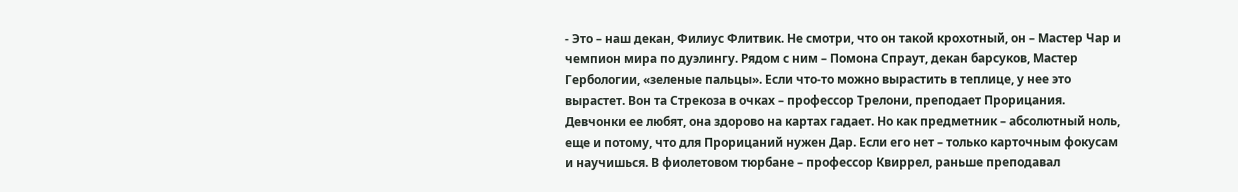- Это – наш декан, Филиус Флитвик. Не смотри, что он такой крохотный, он – Мастер Чар и чемпион мира по дуэлингу. Рядом с ним – Помона Спраут, декан барсуков, Мастер Гербологии, «зеленые пальцы». Если что-то можно вырастить в теплице, у нее это вырастет. Вон та Стрекоза в очках – профессор Трелони, преподает Прорицания. Девчонки ее любят, она здорово на картах гадает. Но как предметник – абсолютный ноль, еще и потому, что для Прорицаний нужен Дар. Если его нет – только карточным фокусам и научишься. В фиолетовом тюрбане – профессор Квиррел, раньше преподавал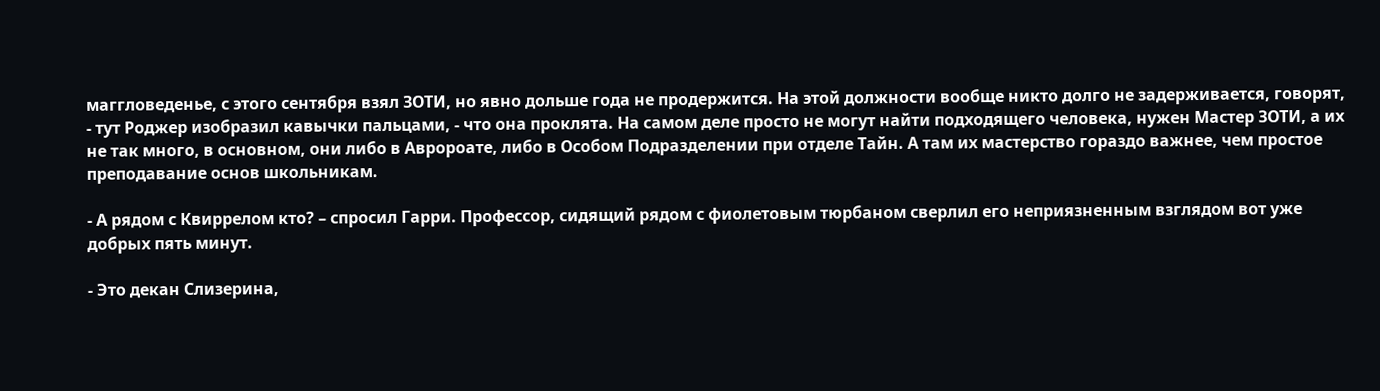маггловеденье, с этого сентября взял ЗОТИ, но явно дольше года не продержится. На этой должности вообще никто долго не задерживается, говорят, - тут Роджер изобразил кавычки пальцами, - что она проклята. На самом деле просто не могут найти подходящего человека, нужен Мастер ЗОТИ, а их не так много, в основном, они либо в Авророате, либо в Особом Подразделении при отделе Тайн. А там их мастерство гораздо важнее, чем простое преподавание основ школьникам.

- А рядом с Квиррелом кто? – спросил Гарри. Профессор, сидящий рядом с фиолетовым тюрбаном сверлил его неприязненным взглядом вот уже добрых пять минут.

- Это декан Слизерина,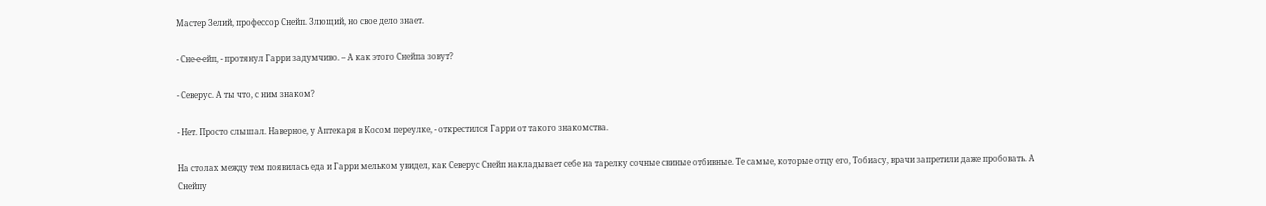Мастер Зелий, профессор Снейп. Злющий, но свое дело знает.

- Сне-е-ейп, - протянул Гарри задумчиво. – А как этого Снейпа зовут?

- Северус. А ты что, с ним знаком?

- Нет. Просто слышал. Наверное, у Аптекаря в Косом переулке, - открестился Гарри от такого знакомства.

На столах между тем появилась еда и Гарри мельком увидел, как Северус Снейп накладывает себе на тарелку сочные свиные отбивные. Те самые, которые отцу его, Тобиасу, врачи запретили даже пробовать. А Снейпу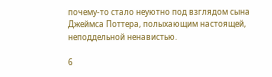почему-то стало неуютно под взглядом сына Джеймса Поттера, полыхающим настоящей, неподдельной ненавистью.

6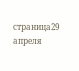страница29 апреля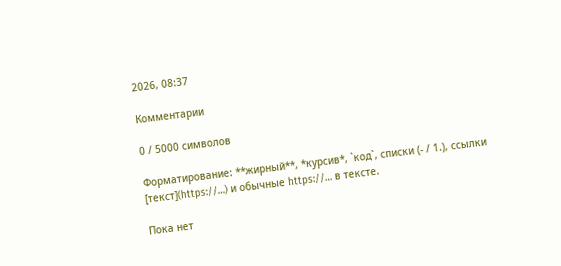2026, 08:37

Комментарии

0 / 5000 символов

Форматирование: **жирный**, *курсив*, `код`, списки (- / 1.), ссылки [текст](https://…) и обычные https://… в тексте.

Пока нет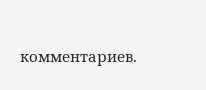комментариев.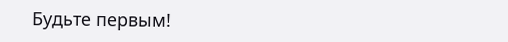Будьте первым!